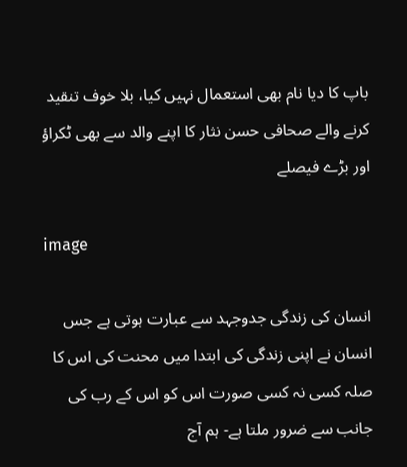باپ کا دیا نام بھی استعمال نہیں کیا، بلا خوف تنقید کرنے والے صحافی حسن نثار کا اپنے والد سے بھی ٹکراؤ اور بڑے فیصلے

image

انسان کی زندگی جدوجہد سے عبارت ہوتی ہے جس انسان نے اپنی زندگی کی ابتدا میں محنت کی اس کا صلہ کسی نہ کسی صورت اس کو اس کے رب کی جانب سے ضرور ملتا ہے- ہم آج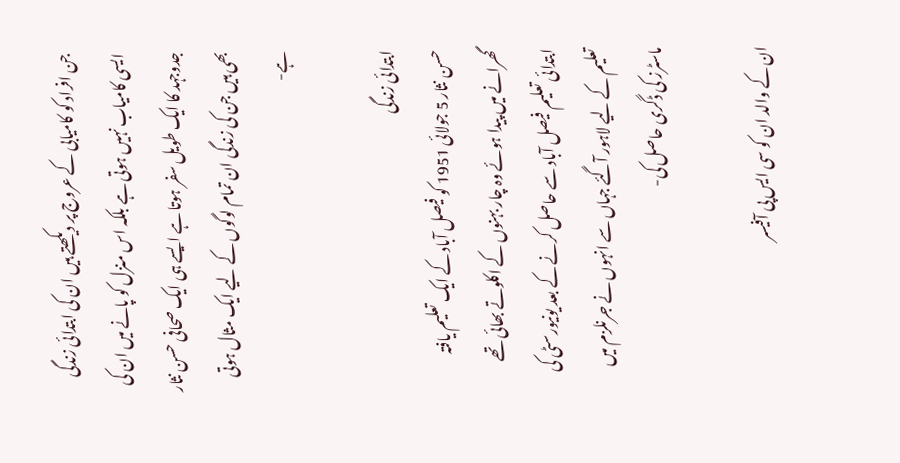جن افراد کو کامیابی کے عروج پر دیکھتے ہیں ان کی ابتدائی زندگی ایسی کامیاب نہیں ہوتی ہے بلکہ اس منزل کو پانے میں ان کی جدوجہد کا ایک طویل سفر ہوتا ہے ایسے ہی ایک صحافی حسن نثار بھی ہیں جن کی زندگی ان تمام لوگوں کے لیے ایک مثال ہوتی ہے-

ابتدائی زندگی
حسن نثار 5 جولائی 1951 کو فیصل آباد کے ایک تعلیم یافتہ گھرانے میں پیدا ہوئے وہ چار بہنوں کے اکلوتے بھائی تھے ابتدائی تعلیم فیصل آباد سے حاصل کرنے کے بعد یونیورسٹی کی تعلیم کے لیے لاہور آگئے جہاں سے انہوں نے جرنلزم میں ماسٹرز کی ڈگری حاصل کی-

ان کے والد ان کو سی ایس پی آفیسر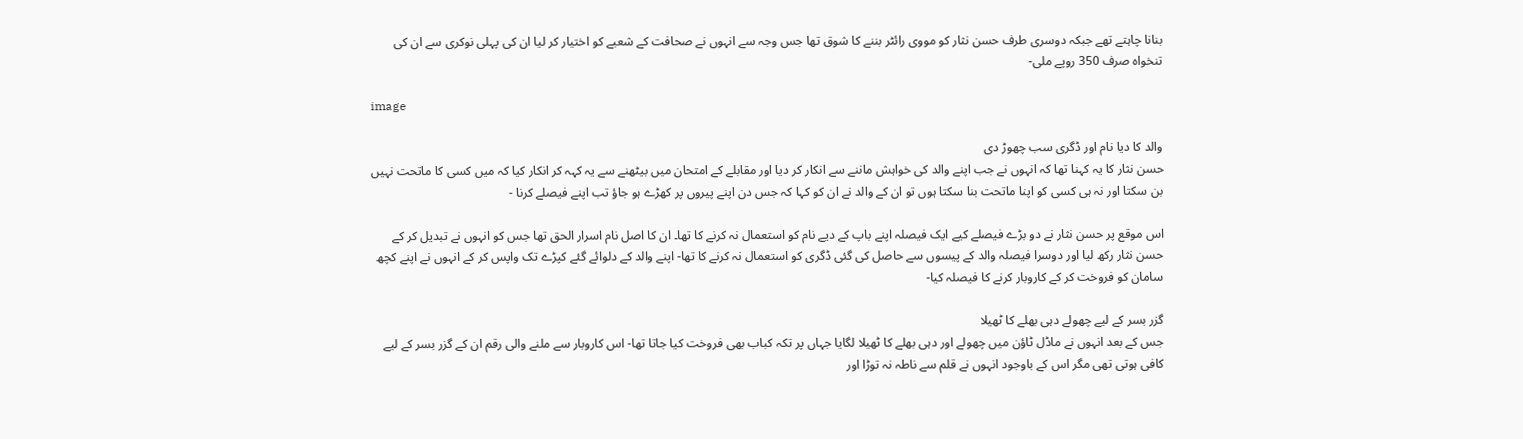بنانا چاہتے تھے جبکہ دوسری طرف حسن نثار کو مووی رائٹر بننے کا شوق تھا جس وجہ سے انہوں نے صحافت کے شعبے کو اختیار کر لیا ان کی پہلی نوکری سے ان کی تنخواہ صرف 350 روپے ملی-

image

والد کا دیا نام اور ڈگری سب چھوڑ دی
حسن نثار کا یہ کہنا تھا کہ انہوں نے جب اپنے والد کی خواہش ماننے سے انکار کر دیا اور مقابلے کے امتحان میں بیٹھنے سے یہ کہہ کر انکار کیا کہ میں کسی کا ماتحت نہیں بن سکتا اور نہ ہی کسی کو اپنا ماتحت بنا سکتا ہوں تو ان کے والد نے ان کو کہا کہ جس دن اپنے پیروں پر کھڑے ہو جاؤ تب اپنے فیصلے کرنا -

اس موقع پر حسن نثار نے دو بڑے فیصلے کیے ایک فیصلہ اپنے باپ کے دیے نام کو استعمال نہ کرنے کا تھا۔ ان کا اصل نام اسرار الحق تھا جس کو انہوں نے تبدیل کر کے حسن نثار رکھ لیا اور دوسرا فیصلہ والد کے پیسوں سے حاصل کی گئی ڈگری کو استعمال نہ کرنے کا تھا- اپنے والد کے دلوائے گئے کپڑے تک واپس کر کے انہوں نے اپنے کچھ سامان کو فروخت کر کے کاروبار کرنے کا فیصلہ کیا-

گزر بسر کے لیے چھولے دہی بھلے کا ٹھیلا
جس کے بعد انہوں نے ماڈل ٹاؤن میں چھولے اور دہی بھلے کا ٹھیلا لگایا جہاں پر تکہ کباب بھی فروخت کیا جاتا تھا- اس کاروبار سے ملنے والی رقم ان کے گزر بسر کے لیے کافی ہوتی تھی مگر اس کے باوجود انہوں نے قلم سے ناطہ نہ توڑا اور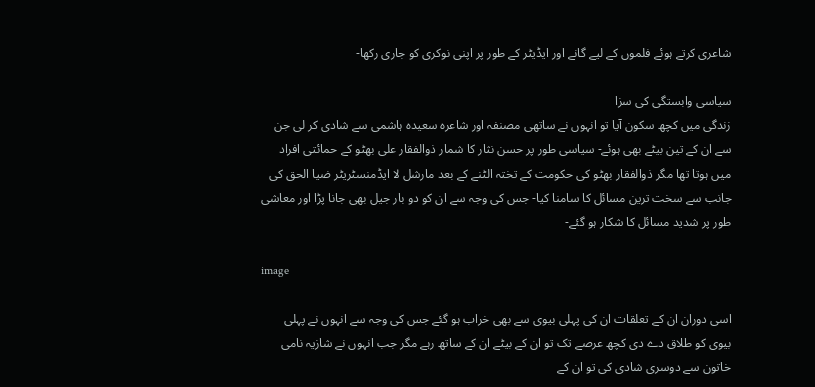شاعری کرتے ہوئے فلموں کے لیے گانے اور ایڈیٹر کے طور پر اپنی نوکری کو جاری رکھا-

سیاسی وابستگی کی سزا
زندگی میں کچھ سکون آیا تو انہوں نے ساتھی مصنفہ اور شاعرہ سعیدہ ہاشمی سے شادی کر لی جن سے ان کے تین بیٹے بھی ہوئے- سیاسی طور پر حسن نثار کا شمار ذوالفقار علی بھٹو کے حمائتی افراد میں ہوتا تھا مگر ذوالفقار بھٹو کی حکومت کے تختہ الٹنے کے بعد مارشل لا ایڈمنسٹریٹر ضیا الحق کی جانب سے سخت ترین مسائل کا سامنا کیا- جس کی وجہ سے ان کو دو بار جیل بھی جانا پڑا اور معاشی طور پر شدید مسائل کا شکار ہو گئے-

image

اسی دوران ان کے تعلقات ان کی پہلی بیوی سے بھی خراب ہو گئے جس کی وجہ سے انہوں نے پہلی بیوی کو طلاق دے دی کچھ عرصے تک تو ان کے بیٹے ان کے ساتھ رہے مگر جب انہوں نے شازیہ نامی خاتون سے دوسری شادی کی تو ان کے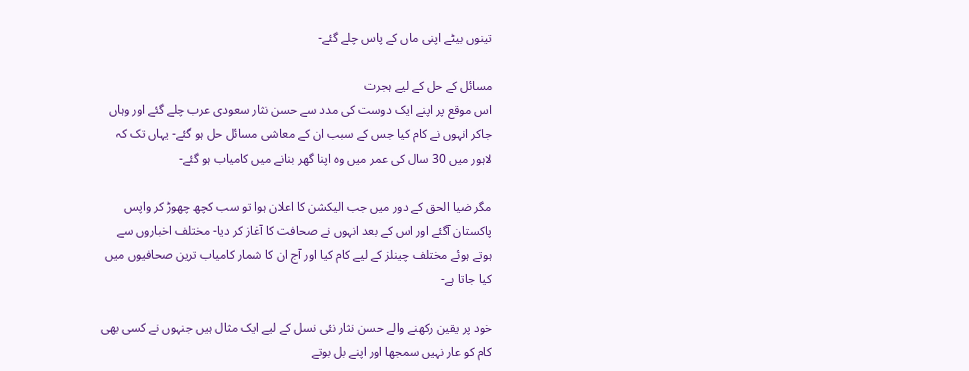تینوں بیٹے اپنی ماں کے پاس چلے گئے-

مسائل کے حل کے لیے ہجرت
اس موقع پر اپنے ایک دوست کی مدد سے حسن نثار سعودی عرب چلے گئے اور وہاں جاکر انہوں نے کام کیا جس کے سبب ان کے معاشی مسائل حل ہو گئے- یہاں تک کہ لاہور میں 30 سال کی عمر میں وہ اپنا گھر بنانے میں کامیاب ہو گئے-

مگر ضیا الحق کے دور میں جب الیکشن کا اعلان ہوا تو سب کچھ چھوڑ کر واپس پاکستان آگئے اور اس کے بعد انہوں نے صحافت کا آغاز کر دیا- مختلف اخباروں سے ہوتے ہوئے مختلف چینلز کے لیے کام کیا اور آج ان کا شمار کامیاب ترین صحافیوں میں کیا جاتا ہے-

خود پر یقین رکھنے والے حسن نثار نئی نسل کے لیے ایک مثال ہیں جنہوں نے کسی بھی کام کو عار نہیں سمجھا اور اپنے بل بوتے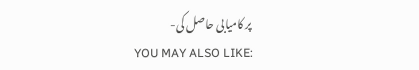پر کامیابی حاصل کی-
YOU MAY ALSO LIKE: